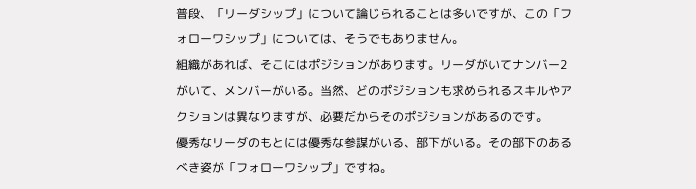普段、「リーダシップ」について論じられることは多いですが、この「フォローワシップ」については、そうでもありません。
組織があれば、そこにはポジションがあります。リーダがいてナンバー2がいて、メンバーがいる。当然、どのポジションも求められるスキルやアクションは異なりますが、必要だからそのポジションがあるのです。
優秀なリーダのもとには優秀な参謀がいる、部下がいる。その部下のあるべき姿が「フォローワシップ」ですね。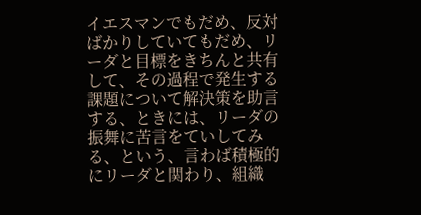イエスマンでもだめ、反対ばかりしていてもだめ、リーダと目標をきちんと共有して、その過程で発生する課題について解決策を助言する、ときには、リーダの振舞に苦言をていしてみる、という、言わば積極的にリーダと関わり、組織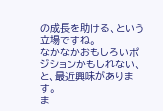の成長を助ける、という立場ですね。
なかなかおもしろいポジションかもしれない、と、最近興味があります。
ま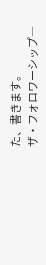た、書きます。
ザ・フォロワーシップ―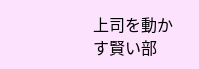上司を動かす賢い部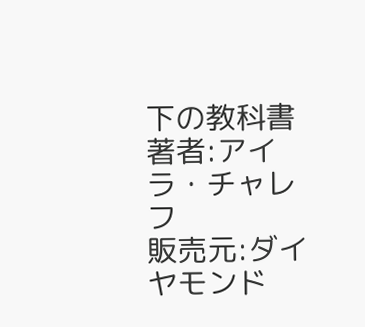下の教科書著者:アイラ・チャレフ
販売元:ダイヤモンド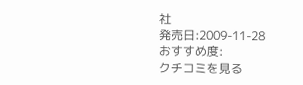社
発売日:2009-11-28
おすすめ度:
クチコミを見る